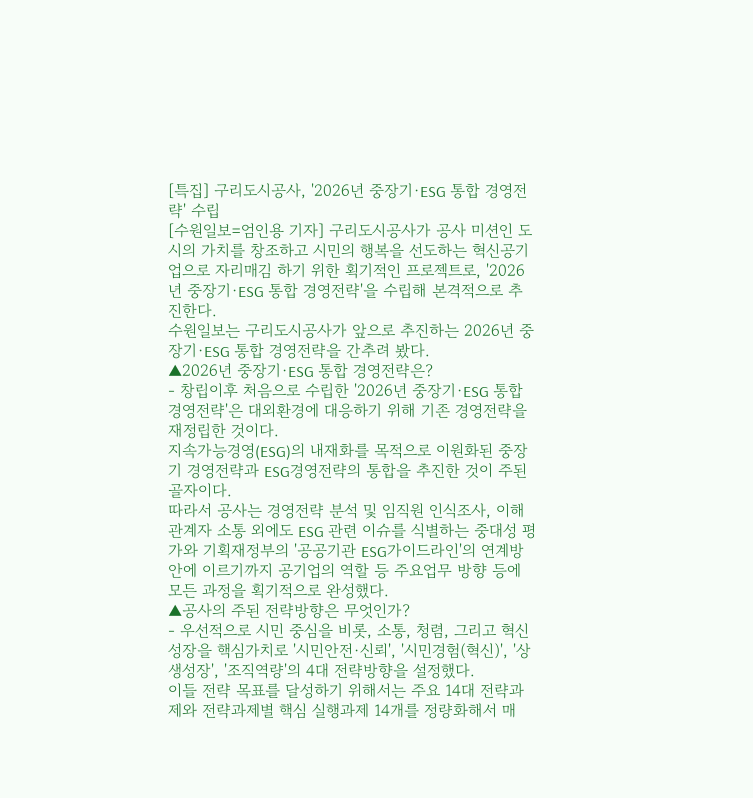[특집] 구리도시공사, '2026년 중장기·ESG 통합 경영전략' 수립
[수원일보=엄인용 기자] 구리도시공사가 공사 미션인 도시의 가치를 창조하고 시민의 행복을 선도하는 혁신공기업으로 자리매김 하기 위한 획기적인 프로젝트로, '2026년 중장기·ESG 통합 경영전략'을 수립해 본격적으로 추진한다.
수원일보는 구리도시공사가 앞으로 추진하는 2026년 중장기·ESG 통합 경영전략을 간추려 봤다.
▲2026년 중장기·ESG 통합 경영전략은?
- 창립이후 처음으로 수립한 '2026년 중장기·ESG 통합 경영전략'은 대외환경에 대응하기 위해 기존 경영전략을 재정립한 것이다.
지속가능경영(ESG)의 내재화를 목적으로 이원화된 중장기 경영전략과 ESG경영전략의 통합을 추진한 것이 주된 골자이다.
따라서 공사는 경영전략 분석 및 임직원 인식조사, 이해관계자 소통 외에도 ESG 관련 이슈를 식별하는 중대성 평가와 기획재정부의 '공공기관 ESG가이드라인'의 연계방안에 이르기까지 공기업의 역할 등 주요업무 방향 등에 모든 과정을 획기적으로 완성했다.
▲공사의 주된 전략방향은 무엇인가?
- 우선적으로 시민 중심을 비롯, 소통, 청렴, 그리고 혁신성장을 핵심가치로 '시민안전·신뢰', '시민경험(혁신)', '상생성장', '조직역량'의 4대 전략방향을 설정했다.
이들 전략 목표를 달성하기 위해서는 주요 14대 전략과제와 전략과제별 핵심 실행과제 14개를 정량화해서 매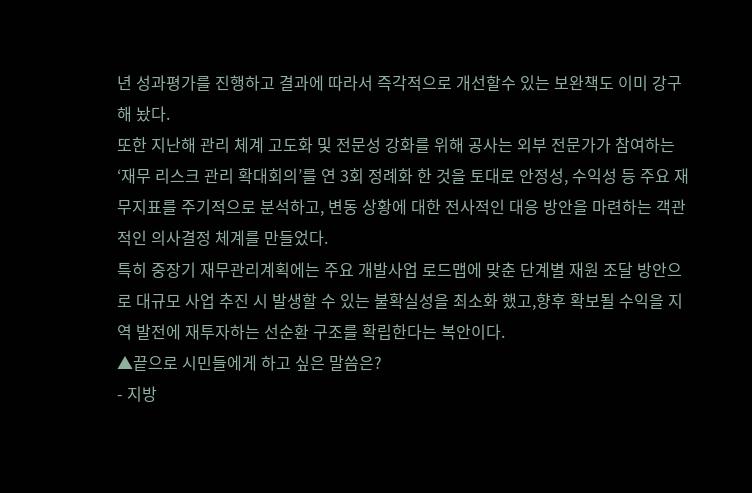년 성과평가를 진행하고 결과에 따라서 즉각적으로 개선할수 있는 보완책도 이미 강구해 놨다.
또한 지난해 관리 체계 고도화 및 전문성 강화를 위해 공사는 외부 전문가가 참여하는 ‘재무 리스크 관리 확대회의’를 연 3회 정례화 한 것을 토대로 안정성, 수익성 등 주요 재무지표를 주기적으로 분석하고, 변동 상황에 대한 전사적인 대응 방안을 마련하는 객관적인 의사결정 체계를 만들었다.
특히 중장기 재무관리계획에는 주요 개발사업 로드맵에 맞춘 단계별 재원 조달 방안으로 대규모 사업 추진 시 발생할 수 있는 불확실성을 최소화 했고,향후 확보될 수익을 지역 발전에 재투자하는 선순환 구조를 확립한다는 복안이다.
▲끝으로 시민들에게 하고 싶은 말씀은?
- 지방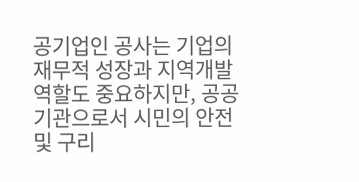공기업인 공사는 기업의 재무적 성장과 지역개발 역할도 중요하지만, 공공기관으로서 시민의 안전 및 구리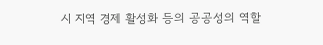시 지역 경제 활성화 등의 공공성의 역할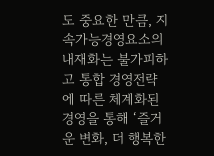도 중요한 만큼, 지속가능경영요소의 내재화는 불가피하고 통합 경영전략에 따른 체계화된 경영을 통해 ‘즐거운 변화, 더 행복한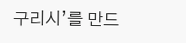구리시’를 만드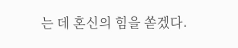는 데 혼신의 힘을 쏟겠다.